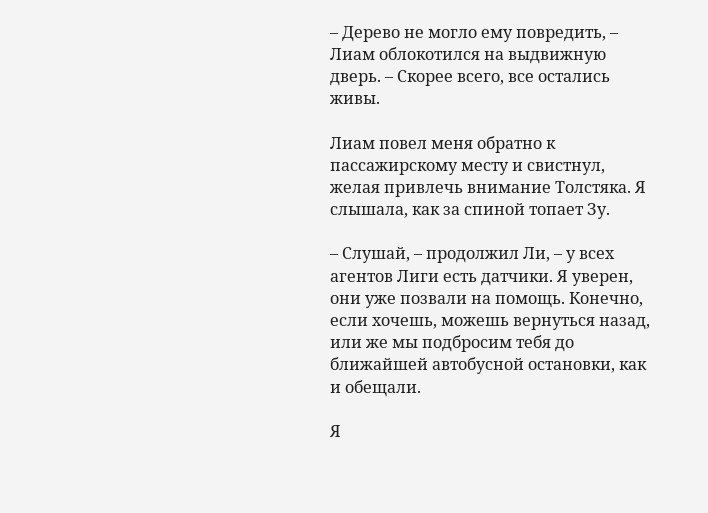– Дерево не могло ему повредить, – Лиам облокотился на выдвижную дверь. – Скорее всего, все остались живы.

Лиам повел меня обратно к пассажирскому месту и свистнул, желая привлечь внимание Толстяка. Я слышала, как за спиной топает Зу.

– Слушай, – продолжил Ли, – у всех агентов Лиги есть датчики. Я уверен, они уже позвали на помощь. Конечно, если хочешь, можешь вернуться назад, или же мы подбросим тебя до ближайшей автобусной остановки, как и обещали.

Я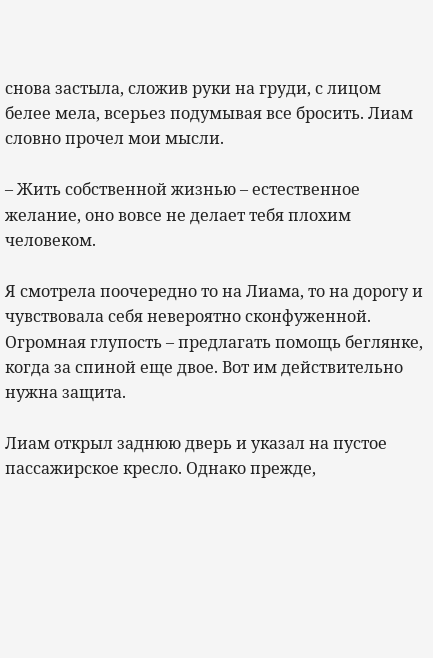снова застыла, сложив руки на груди, с лицом белее мела, всерьез подумывая все бросить. Лиам словно прочел мои мысли.

– Жить собственной жизнью – естественное желание, оно вовсе не делает тебя плохим человеком.

Я смотрела поочередно то на Лиама, то на дорогу и чувствовала себя невероятно сконфуженной. Огромная глупость – предлагать помощь беглянке, когда за спиной еще двое. Вот им действительно нужна защита.

Лиам открыл заднюю дверь и указал на пустое пассажирское кресло. Однако прежде,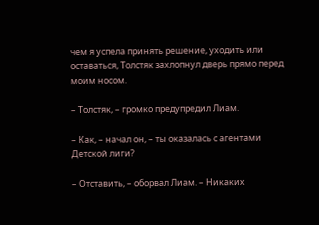чем я успела принять решение, уходить или оставаться, Толстяк захлопнул дверь прямо перед моим носом.

– Толстяк, – громко предупредил Лиам.

– Как, – начал он, – ты оказалась с агентами Детской лиги?

– Отставить, – оборвал Лиам. – Никаких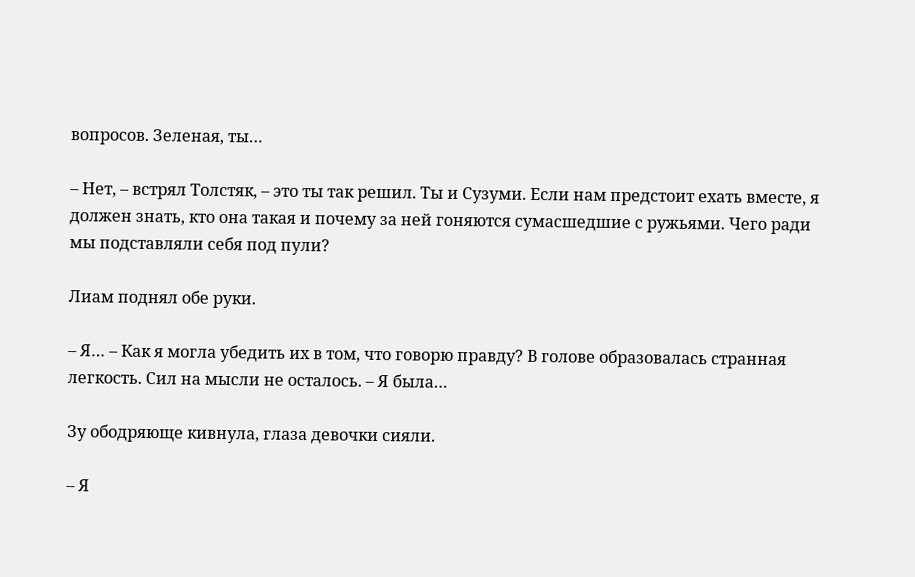вопросов. Зеленая, ты…

– Нет, – встрял Толстяк, – это ты так решил. Ты и Сузуми. Если нам предстоит ехать вместе, я должен знать, кто она такая и почему за ней гоняются сумасшедшие с ружьями. Чего ради мы подставляли себя под пули?

Лиам поднял обе руки.

– Я… – Как я могла убедить их в том, что говорю правду? В голове образовалась странная легкость. Сил на мысли не осталось. – Я была…

Зу ободряюще кивнула, глаза девочки сияли.

– Я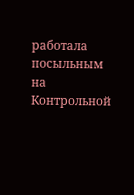работала посыльным на Контрольной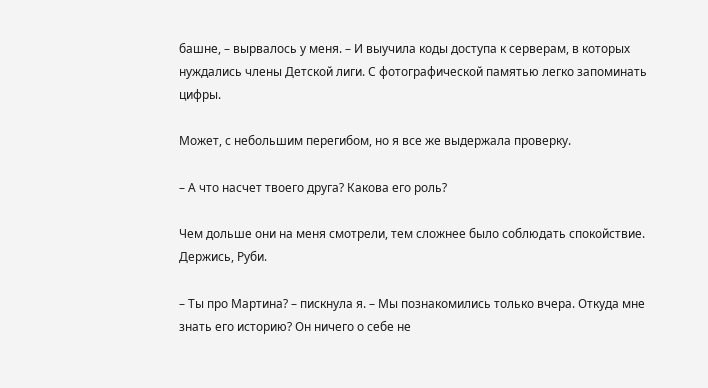башне, – вырвалось у меня. – И выучила коды доступа к серверам, в которых нуждались члены Детской лиги. С фотографической памятью легко запоминать цифры.

Может, с небольшим перегибом, но я все же выдержала проверку.

– А что насчет твоего друга? Какова его роль?

Чем дольше они на меня смотрели, тем сложнее было соблюдать спокойствие. Держись, Руби.

– Ты про Мартина? – пискнула я. – Мы познакомились только вчера. Откуда мне знать его историю? Он ничего о себе не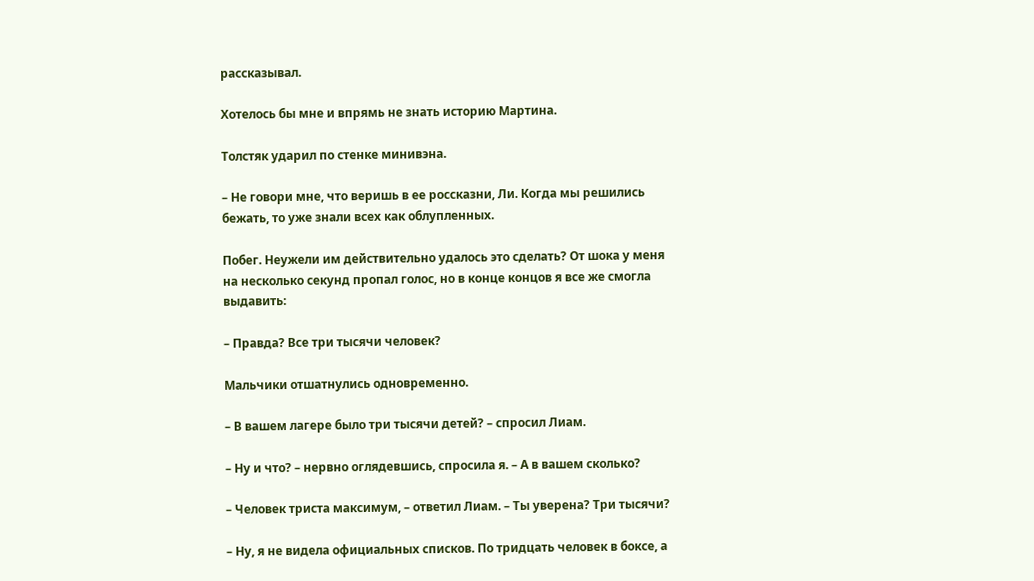рассказывал.

Хотелось бы мне и впрямь не знать историю Мартина.

Толстяк ударил по стенке минивэна.

– Не говори мне, что веришь в ее россказни, Ли. Когда мы решились бежать, то уже знали всех как облупленных.

Побег. Неужели им действительно удалось это сделать? От шока у меня на несколько секунд пропал голос, но в конце концов я все же смогла выдавить:

– Правда? Все три тысячи человек?

Мальчики отшатнулись одновременно.

– В вашем лагере было три тысячи детей? – спросил Лиам.

– Ну и что? – нервно оглядевшись, спросила я. – А в вашем сколько?

– Человек триста максимум, – ответил Лиам. – Ты уверена? Три тысячи?

– Ну, я не видела официальных списков. По тридцать человек в боксе, а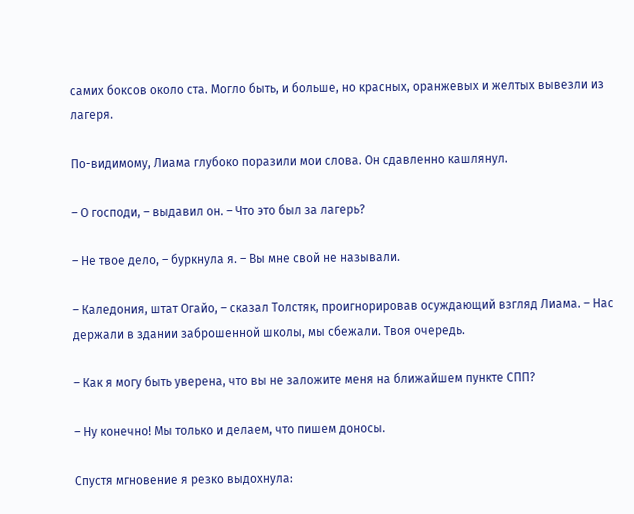самих боксов около ста. Могло быть, и больше, но красных, оранжевых и желтых вывезли из лагеря.

По-видимому, Лиама глубоко поразили мои слова. Он сдавленно кашлянул.

– О господи, – выдавил он. – Что это был за лагерь?

– Не твое дело, – буркнула я. – Вы мне свой не называли.

– Каледония, штат Огайо, – сказал Толстяк, проигнорировав осуждающий взгляд Лиама. – Нас держали в здании заброшенной школы, мы сбежали. Твоя очередь.

– Как я могу быть уверена, что вы не заложите меня на ближайшем пункте СПП?

– Ну конечно! Мы только и делаем, что пишем доносы.

Спустя мгновение я резко выдохнула: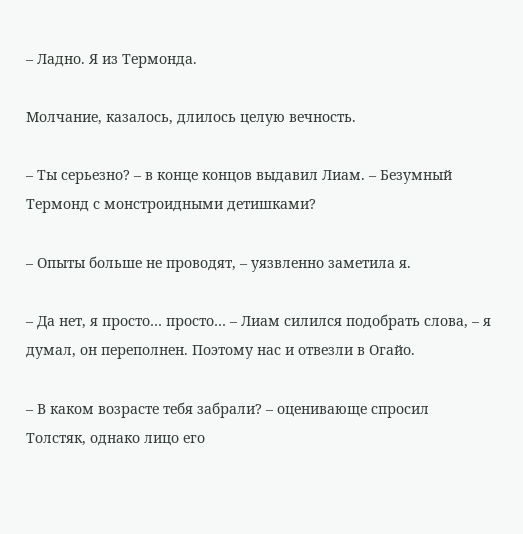– Ладно. Я из Термонда.

Молчание, казалось, длилось целую вечность.

– Ты серьезно? – в конце концов выдавил Лиам. – Безумный Термонд с монстроидными детишками?

– Опыты больше не проводят, – уязвленно заметила я.

– Да нет, я просто… просто… – Лиам силился подобрать слова, – я думал, он переполнен. Поэтому нас и отвезли в Огайо.

– В каком возрасте тебя забрали? – оценивающе спросил Толстяк, однако лицо его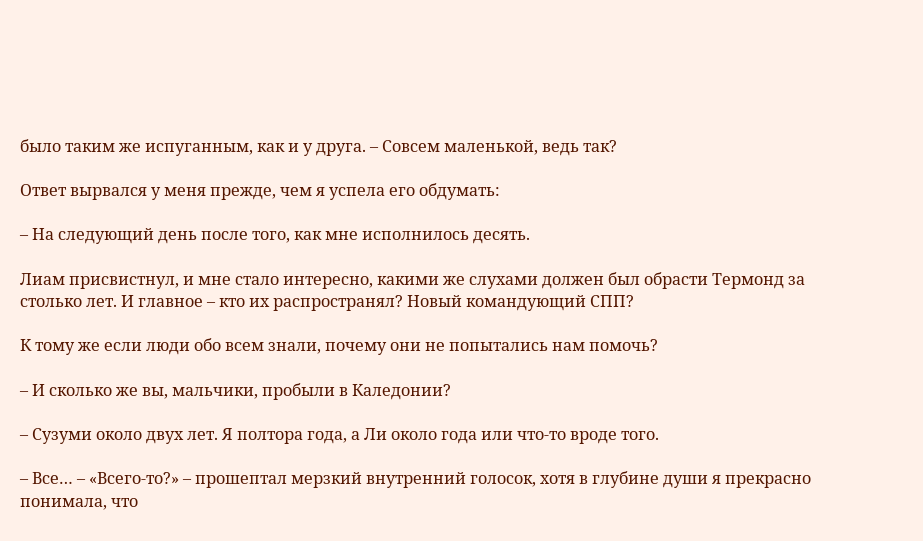было таким же испуганным, как и у друга. – Совсем маленькой, ведь так?

Ответ вырвался у меня прежде, чем я успела его обдумать:

– На следующий день после того, как мне исполнилось десять.

Лиам присвистнул, и мне стало интересно, какими же слухами должен был обрасти Термонд за столько лет. И главное – кто их распространял? Новый командующий СПП?

К тому же если люди обо всем знали, почему они не попытались нам помочь?

– И сколько же вы, мальчики, пробыли в Каледонии?

– Сузуми около двух лет. Я полтора года, а Ли около года или что-то вроде того.

– Все… – «Всего-то?» – прошептал мерзкий внутренний голосок, хотя в глубине души я прекрасно понимала, что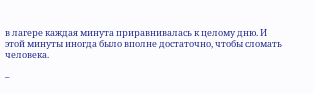в лагере каждая минута приравнивалась к целому дню. И этой минуты иногда было вполне достаточно, чтобы сломать человека.

–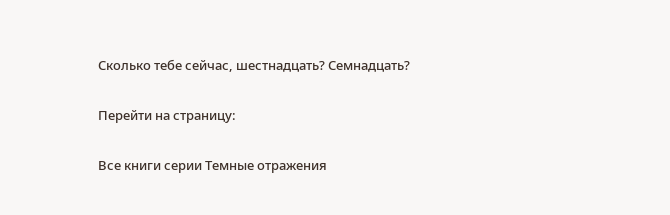Сколько тебе сейчас, шестнадцать? Семнадцать?

Перейти на страницу:

Все книги серии Темные отражения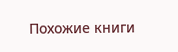Похожие книги